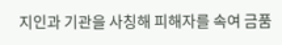지인과 기관을 사칭해 피해자를 속여 금품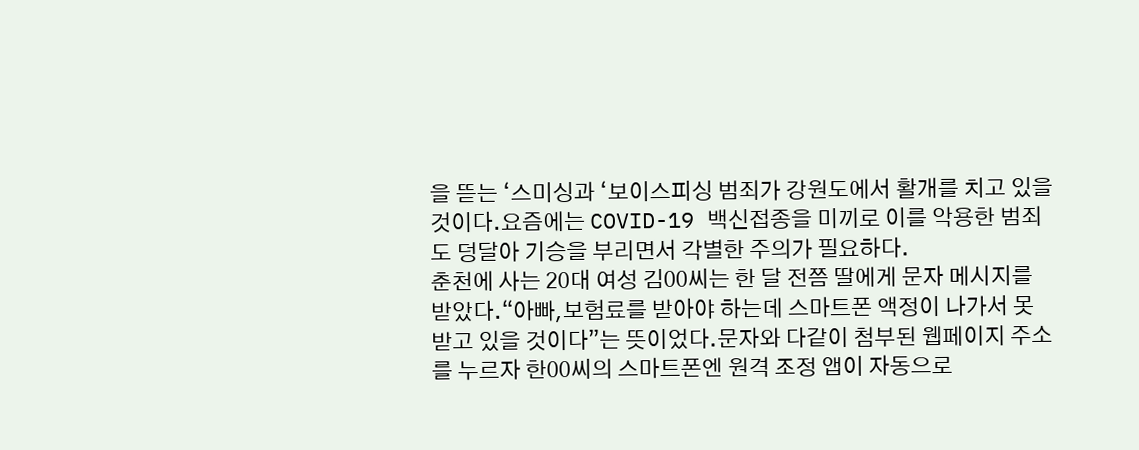을 뜯는 ‘스미싱과 ‘보이스피싱 범죄가 강원도에서 활개를 치고 있을 것이다.요즘에는 COVID-19 백신접종을 미끼로 이를 악용한 범죄도 덩달아 기승을 부리면서 각별한 주의가 필요하다.
춘천에 사는 20대 여성 김00씨는 한 달 전쯤 딸에게 문자 메시지를 받았다.“아빠,보험료를 받아야 하는데 스마트폰 액정이 나가서 못 받고 있을 것이다”는 뜻이었다.문자와 다같이 첨부된 웹페이지 주소를 누르자 한00씨의 스마트폰엔 원격 조정 앱이 자동으로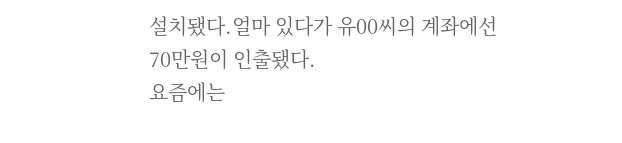설치됐다.얼마 있다가 유00씨의 계좌에선 70만원이 인출됐다.
요즘에는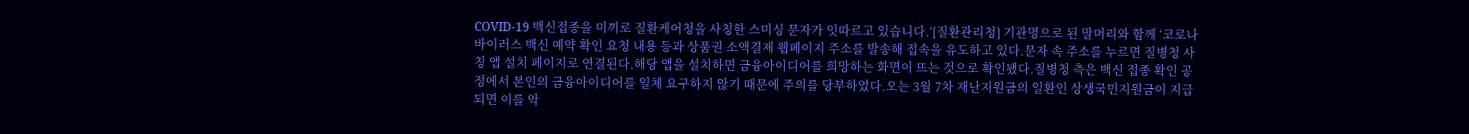COVID-19 백신접종을 미끼로 질환케어청을 사칭한 스미싱 문자가 잇따르고 있습니다.‘[질환관리청] 기관명으로 된 말머리와 함께 ‘코로나바이러스 백신 예약 확인 요청 내용 등과 상품권 소액결제 웹페이지 주소를 발송해 접속을 유도하고 있다.문자 속 주소를 누르면 질병청 사칭 앱 설치 페이지로 연결된다.해당 앱을 설치하면 금융아이디어를 희망하는 화면이 뜨는 것으로 확인됐다.질병청 측은 백신 접종 확인 공정에서 본인의 금융아이디어를 일체 요구하지 않기 때문에 주의를 당부하였다.오는 3월 7차 재난지원금의 일환인 상생국민지원금이 지급되면 이를 악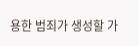용한 범죄가 생성할 가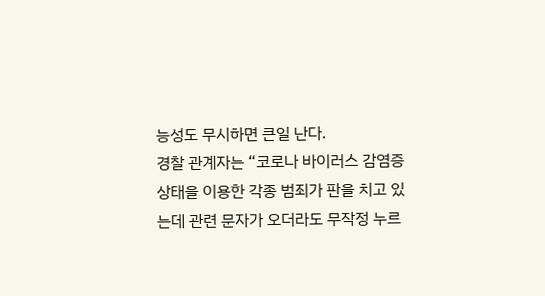능성도 무시하면 큰일 난다.
경찰 관계자는 “코로나 바이러스 감염증 상태을 이용한 각종 범죄가 판을 치고 있는데 관련 문자가 오더라도 무작정 누르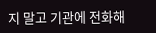지 말고 기관에 전화해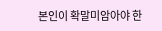본인이 확말미암아야 한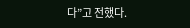다”고 전했다.